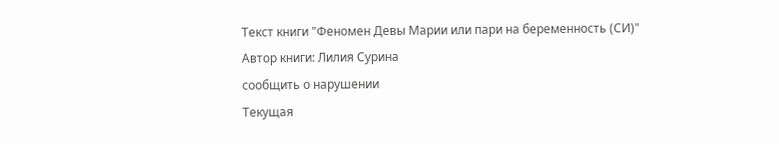Текст книги "Феномен Девы Марии или пари на беременность (СИ)"
Автор книги: Лилия Сурина
сообщить о нарушении
Текущая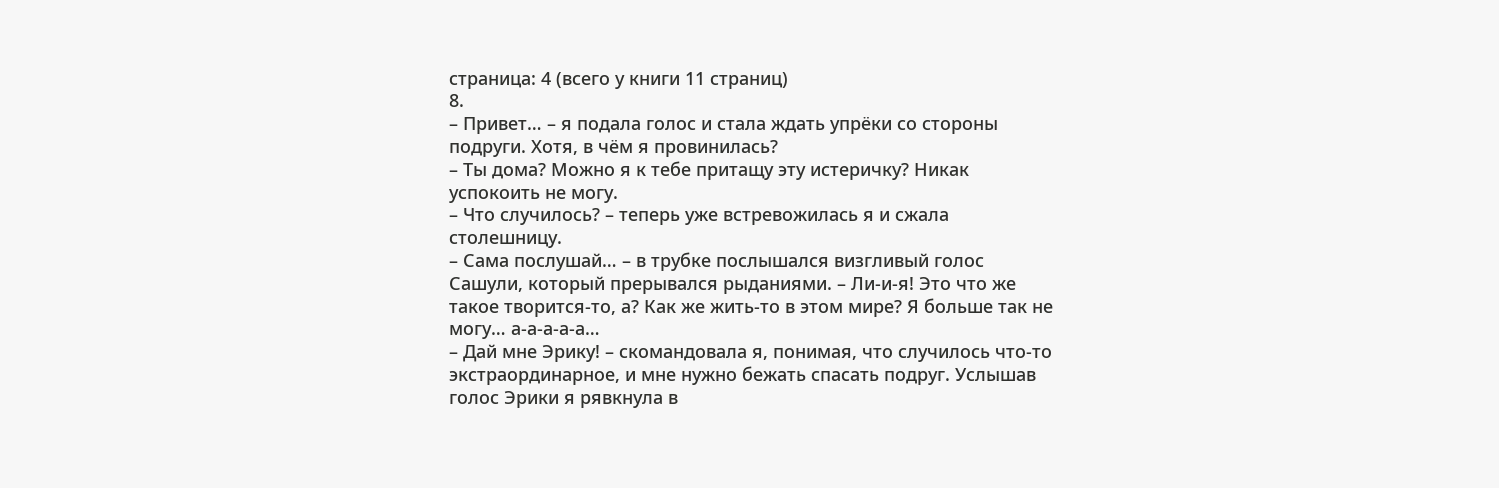страница: 4 (всего у книги 11 страниц)
8.
– Привет… – я подала голос и стала ждать упрёки со стороны подруги. Хотя, в чём я провинилась?
– Ты дома? Можно я к тебе притащу эту истеричку? Никак успокоить не могу.
– Что случилось? – теперь уже встревожилась я и сжала столешницу.
– Сама послушай… – в трубке послышался визгливый голос Сашули, который прерывался рыданиями. – Ли-и-я! Это что же такое творится-то, а? Как же жить-то в этом мире? Я больше так не могу… а-а-а-а-а…
– Дай мне Эрику! – скомандовала я, понимая, что случилось что-то экстраординарное, и мне нужно бежать спасать подруг. Услышав голос Эрики я рявкнула в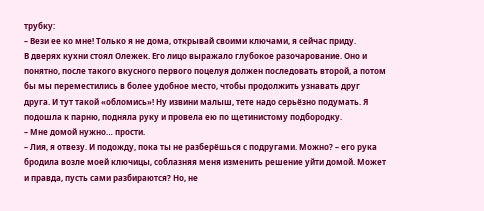трубку:
– Вези ее ко мне! Только я не дома, открывай своими ключами, я сейчас приду.
В дверях кухни стоял Олежек. Его лицо выражало глубокое разочарование. Оно и понятно, после такого вкусного первого поцелуя должен последовать второй, а потом бы мы переместились в более удобное место, чтобы продолжить узнавать друг друга. И тут такой «обломись»! Ну извини малыш, тете надо серьёзно подумать. Я подошла к парню, подняла руку и провела ею по щетинистому подбородку.
– Мне домой нужно… прости.
– Лия, я отвезу. И подожду, пока ты не разберёшься с подругами. Можно? – его рука бродила возле моей ключицы, соблазняя меня изменить решение уйти домой. Может и правда, пусть сами разбираются? Но, не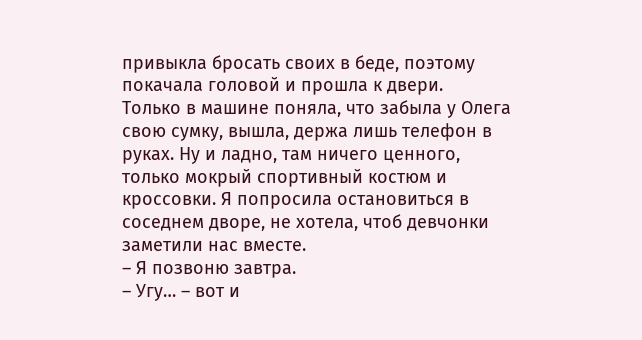привыкла бросать своих в беде, поэтому покачала головой и прошла к двери.
Только в машине поняла, что забыла у Олега свою сумку, вышла, держа лишь телефон в руках. Ну и ладно, там ничего ценного, только мокрый спортивный костюм и кроссовки. Я попросила остановиться в соседнем дворе, не хотела, чтоб девчонки заметили нас вместе.
– Я позвоню завтра.
– Угу… – вот и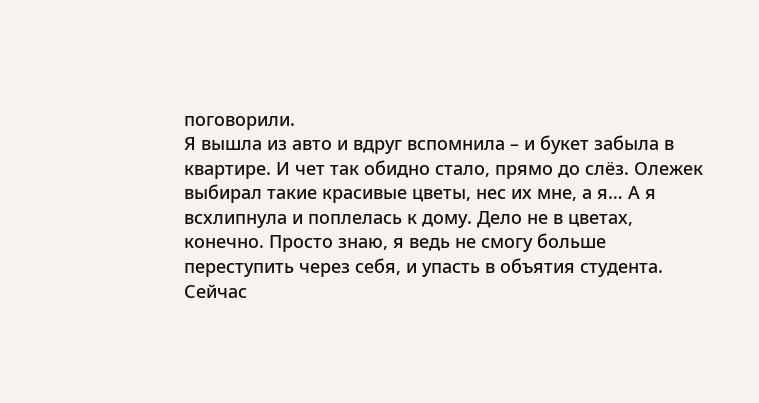поговорили.
Я вышла из авто и вдруг вспомнила – и букет забыла в квартире. И чет так обидно стало, прямо до слёз. Олежек выбирал такие красивые цветы, нес их мне, а я… А я всхлипнула и поплелась к дому. Дело не в цветах, конечно. Просто знаю, я ведь не смогу больше переступить через себя, и упасть в объятия студента. Сейчас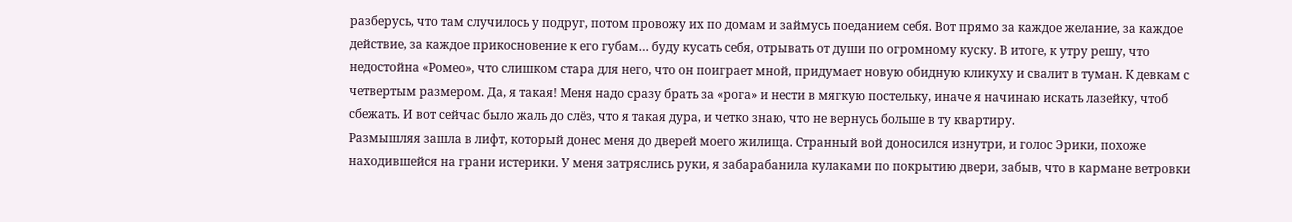разберусь, что там случилось у подруг, потом провожу их по домам и займусь поеданием себя. Вот прямо за каждое желание, за каждое действие, за каждое прикосновение к его губам… буду кусать себя, отрывать от души по огромному куску. В итоге, к утру решу, что недостойна «Ромео», что слишком стара для него, что он поиграет мной, придумает новую обидную кликуху и свалит в туман. К девкам с четвертым размером. Да, я такая! Меня надо сразу брать за «рога» и нести в мягкую постельку, иначе я начинаю искать лазейку, чтоб сбежать. И вот сейчас было жаль до слёз, что я такая дура, и четко знаю, что не вернусь больше в ту квартиру.
Размышляя зашла в лифт, который донес меня до дверей моего жилища. Странный вой доносился изнутри, и голос Эрики, похоже находившейся на грани истерики. У меня затряслись руки, я забарабанила кулаками по покрытию двери, забыв, что в кармане ветровки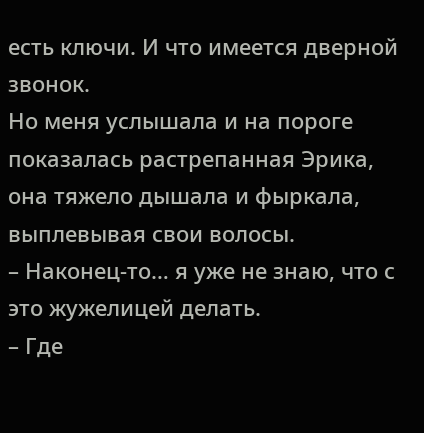есть ключи. И что имеется дверной звонок.
Но меня услышала и на пороге показалась растрепанная Эрика, она тяжело дышала и фыркала, выплевывая свои волосы.
– Наконец-то… я уже не знаю, что с это жужелицей делать.
– Где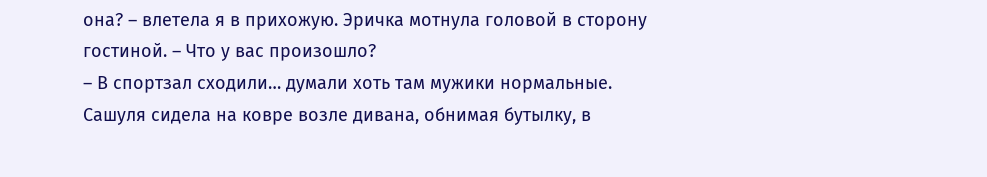она? – влетела я в прихожую. Эричка мотнула головой в сторону гостиной. – Что у вас произошло?
– В спортзал сходили… думали хоть там мужики нормальные.
Сашуля сидела на ковре возле дивана, обнимая бутылку, в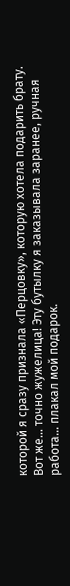которой я сразу признала «Перцовку», которую хотела подарить брату. Вот же… точно жужелица! Эту бутылку я заказывала заранее, ручная работа… плакал мой подарок.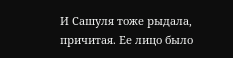И Сашуля тоже рыдала, причитая. Ее лицо было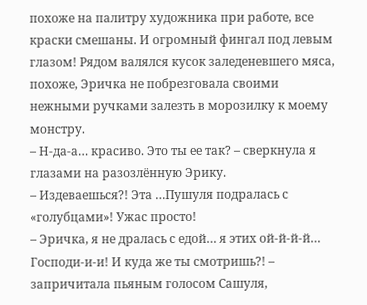похоже на палитру художника при работе, все краски смешаны. И огромный фингал под левым глазом! Рядом валялся кусок заледеневшего мяса, похоже, Эричка не побрезговала своими нежными ручками залезть в морозилку к моему монстру.
– Н-да-а… красиво. Это ты ее так? – сверкнула я глазами на разозлённую Эрику.
– Издеваешься?! Эта …Пушуля подралась с «голубцами»! Ужас просто!
– Эричка, я не дралась с едой… я этих ой-й-й-й… Господи-и-и! И куда же ты смотришь?! – запричитала пьяным голосом Сашуля,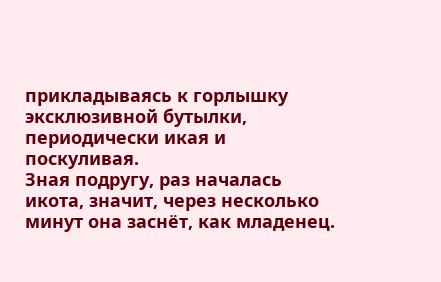прикладываясь к горлышку эксклюзивной бутылки, периодически икая и поскуливая.
Зная подругу, раз началась икота, значит, через несколько минут она заснёт, как младенец.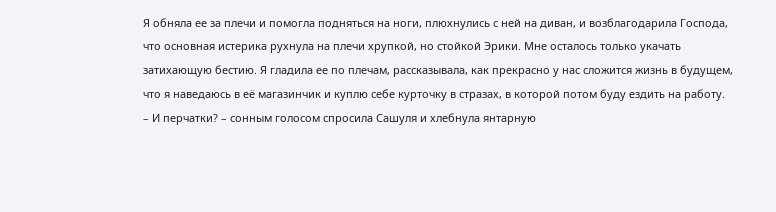Я обняла ее за плечи и помогла подняться на ноги, плюхнулись с ней на диван, и возблагодарила Господа, что основная истерика рухнула на плечи хрупкой, но стойкой Эрики. Мне осталось только укачать затихающую бестию. Я гладила ее по плечам, рассказывала, как прекрасно у нас сложится жизнь в будущем, что я наведаюсь в её магазинчик и куплю себе курточку в стразах, в которой потом буду ездить на работу.
– И перчатки? – сонным голосом спросила Сашуля и хлебнула янтарную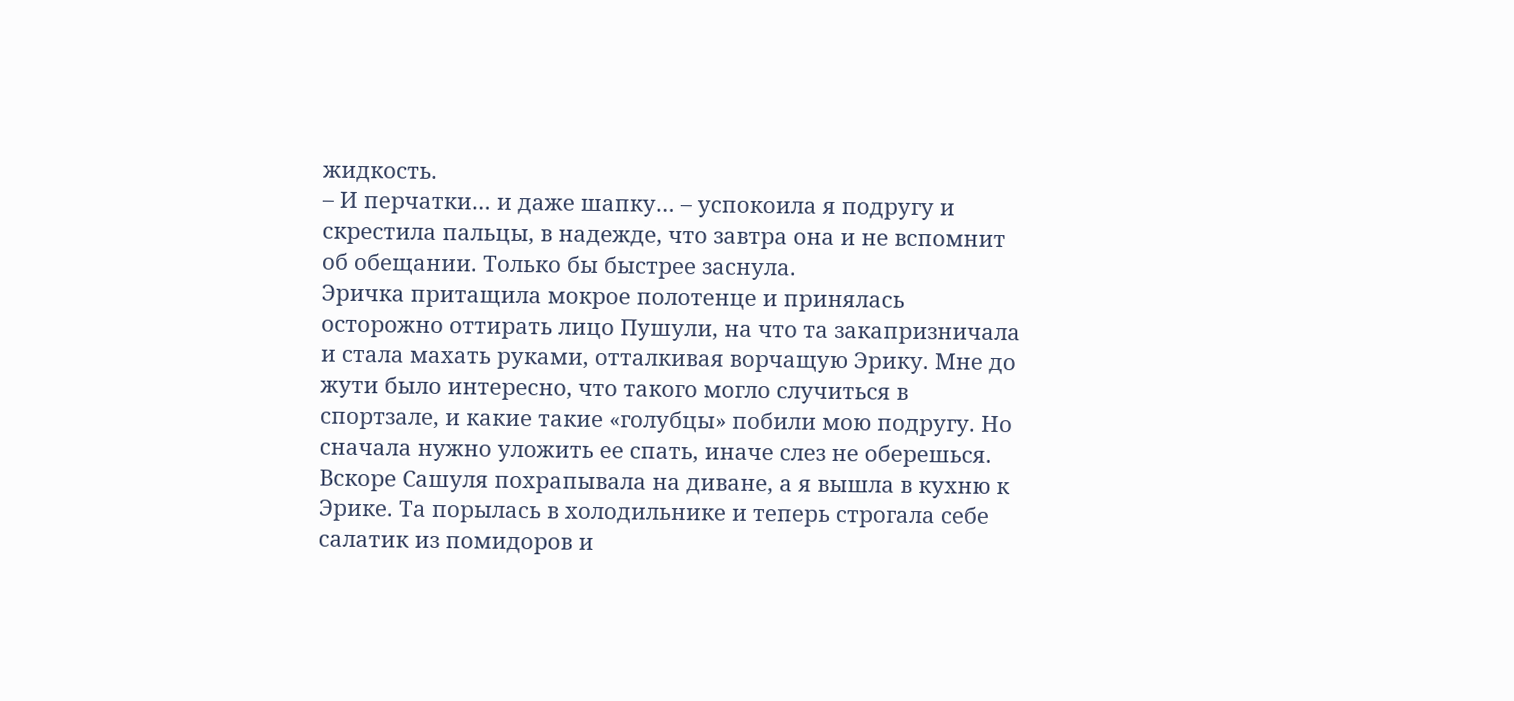жидкость.
– И перчатки… и даже шапку… – успокоила я подругу и скрестила пальцы, в надежде, что завтра она и не вспомнит об обещании. Только бы быстрее заснула.
Эричка притащила мокрое полотенце и принялась осторожно оттирать лицо Пушули, на что та закапризничала и стала махать руками, отталкивая ворчащую Эрику. Мне до жути было интересно, что такого могло случиться в спортзале, и какие такие «голубцы» побили мою подругу. Но сначала нужно уложить ее спать, иначе слез не оберешься.
Вскоре Сашуля похрапывала на диване, а я вышла в кухню к Эрике. Та порылась в холодильнике и теперь строгала себе салатик из помидоров и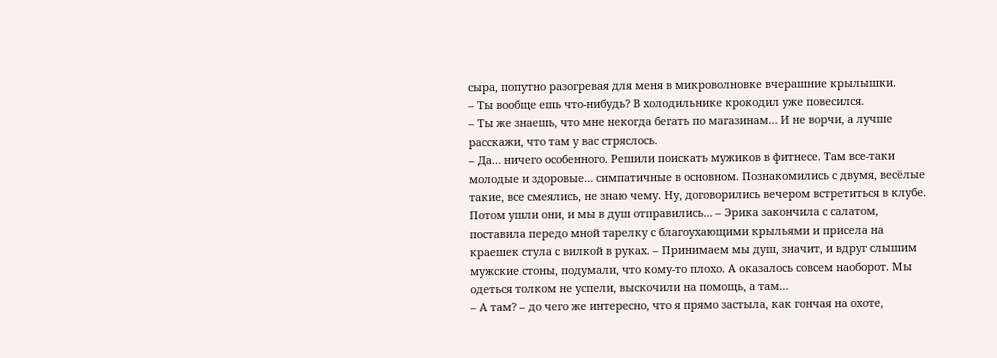сыра, попутно разогревая для меня в микроволновке вчерашние крылышки.
– Ты вообще ешь что-нибудь? В холодильнике крокодил уже повесился.
– Ты же знаешь, что мне некогда бегать по магазинам… И не ворчи, а лучше расскажи, что там у вас стряслось.
– Да… ничего особенного. Решили поискать мужиков в фитнесе. Там все-таки молодые и здоровые… симпатичные в основном. Познакомились с двумя, весёлые такие, все смеялись, не знаю чему. Ну, договорились вечером встретиться в клубе. Потом ушли они, и мы в душ отправились… – Эрика закончила с салатом, поставила передо мной тарелку с благоухающими крыльями и присела на краешек стула с вилкой в руках. – Принимаем мы душ, значит, и вдруг слышим мужские стоны, подумали, что кому-то плохо. А оказалось совсем наоборот. Мы одеться толком не успели, выскочили на помощь, а там…
– А там? – до чего же интересно, что я прямо застыла, как гончая на охоте,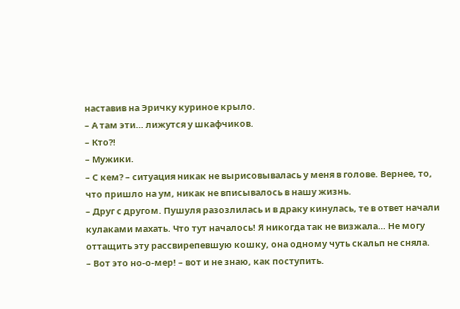наставив на Эричку куриное крыло.
– А там эти… лижутся у шкафчиков.
– Кто?!
– Мужики.
– С кем? – ситуация никак не вырисовывалась у меня в голове. Вернее, то, что пришло на ум, никак не вписывалось в нашу жизнь.
– Друг с другом. Пушуля разозлилась и в драку кинулась, те в ответ начали кулаками махать. Что тут началось! Я никогда так не визжала… Не могу оттащить эту рассвирепевшую кошку, она одному чуть скальп не сняла.
– Вот это но-о-мер! – вот и не знаю, как поступить.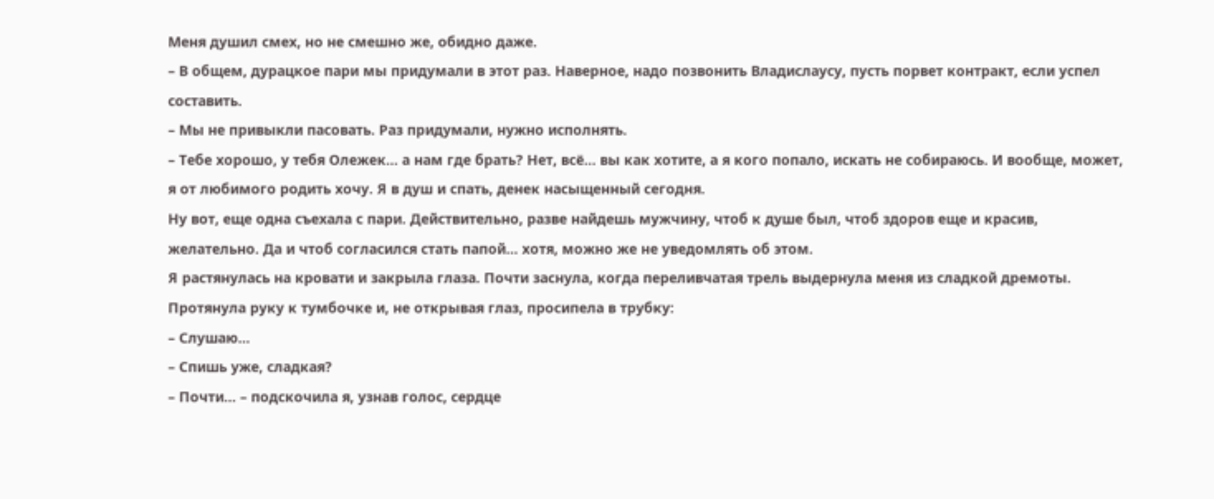Меня душил смех, но не смешно же, обидно даже.
– В общем, дурацкое пари мы придумали в этот раз. Наверное, надо позвонить Владислаусу, пусть порвет контракт, если успел составить.
– Мы не привыкли пасовать. Раз придумали, нужно исполнять.
– Тебе хорошо, у тебя Олежек… а нам где брать? Нет, всё… вы как хотите, а я кого попало, искать не собираюсь. И вообще, может, я от любимого родить хочу. Я в душ и спать, денек насыщенный сегодня.
Ну вот, еще одна съехала с пари. Действительно, разве найдешь мужчину, чтоб к душе был, чтоб здоров еще и красив, желательно. Да и чтоб согласился стать папой… хотя, можно же не уведомлять об этом.
Я растянулась на кровати и закрыла глаза. Почти заснула, когда переливчатая трель выдернула меня из сладкой дремоты. Протянула руку к тумбочке и, не открывая глаз, просипела в трубку:
– Слушаю…
– Спишь уже, сладкая?
– Почти… – подскочила я, узнав голос, сердце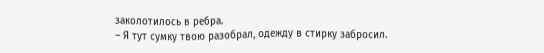заколотилось в ребра.
– Я тут сумку твою разобрал, одежду в стирку забросил.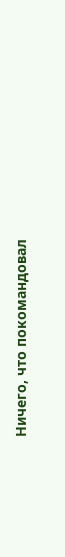Ничего, что покомандовал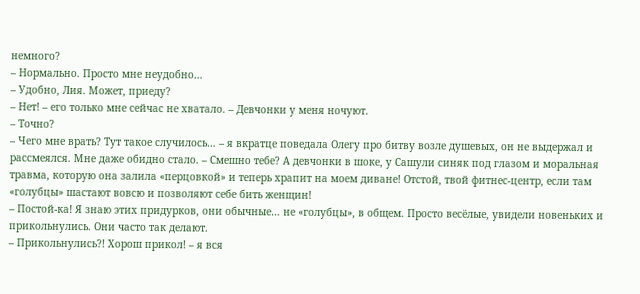немного?
– Нормально. Просто мне неудобно…
– Удобно, Лия. Может, приеду?
– Нет! – его только мне сейчас не хватало. – Девчонки у меня ночуют.
– Точно?
– Чего мне врать? Тут такое случилось… – я вкратце поведала Олегу про битву возле душевых, он не выдержал и рассмеялся. Мне даже обидно стало. – Смешно тебе? А девчонки в шоке, у Сашули синяк под глазом и моральная травма, которую она залила «перцовкой» и теперь храпит на моем диване! Отстой, твой фитнес-центр, если там «голубцы» шастают вовсю и позволяют себе бить женщин!
– Постой-ка! Я знаю этих придурков, они обычные… не «голубцы», в общем. Просто весёлые, увидели новеньких и прикольнулись. Они часто так делают.
– Прикольнулись?! Хорош прикол! – я вся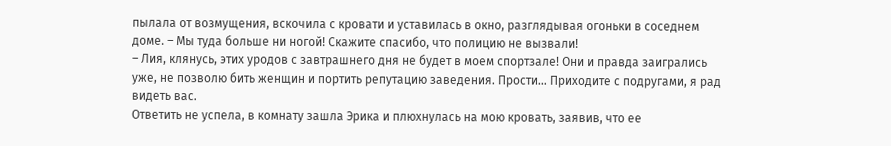пылала от возмущения, вскочила с кровати и уставилась в окно, разглядывая огоньки в соседнем доме. – Мы туда больше ни ногой! Скажите спасибо, что полицию не вызвали!
– Лия, клянусь, этих уродов с завтрашнего дня не будет в моем спортзале! Они и правда заигрались уже, не позволю бить женщин и портить репутацию заведения. Прости… Приходите с подругами, я рад видеть вас.
Ответить не успела, в комнату зашла Эрика и плюхнулась на мою кровать, заявив, что ее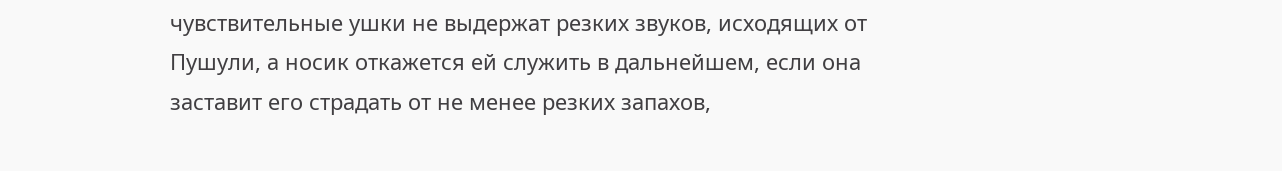чувствительные ушки не выдержат резких звуков, исходящих от Пушули, а носик откажется ей служить в дальнейшем, если она заставит его страдать от не менее резких запахов,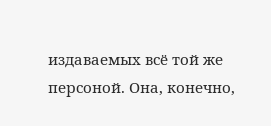издаваемых всё той же персоной. Она, конечно,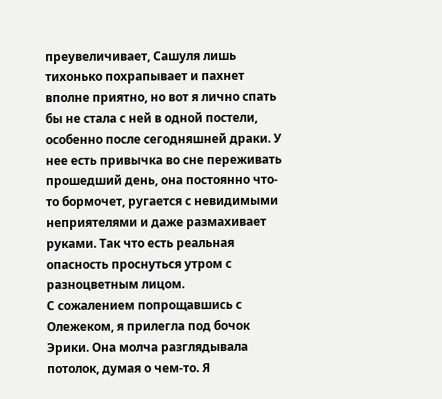преувеличивает, Сашуля лишь тихонько похрапывает и пахнет вполне приятно, но вот я лично спать бы не стала с ней в одной постели, особенно после сегодняшней драки. У нее есть привычка во сне переживать прошедший день, она постоянно что-то бормочет, ругается с невидимыми неприятелями и даже размахивает руками. Так что есть реальная опасность проснуться утром с разноцветным лицом.
С сожалением попрощавшись с Олежеком, я прилегла под бочок Эрики. Она молча разглядывала потолок, думая о чем-то. Я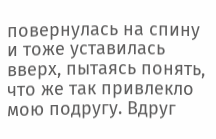повернулась на спину и тоже уставилась вверх, пытаясь понять, что же так привлекло мою подругу. Вдруг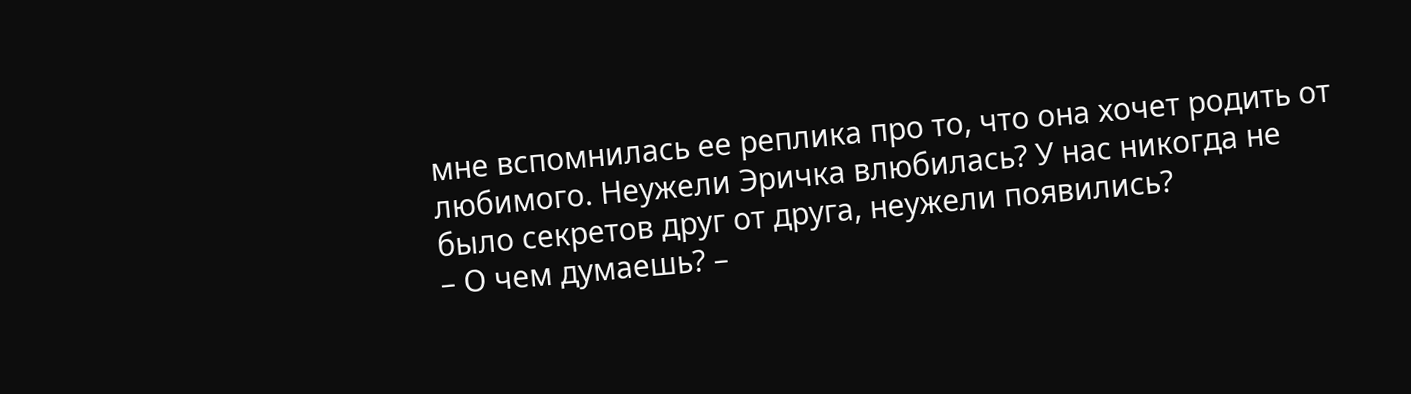мне вспомнилась ее реплика про то, что она хочет родить от любимого. Неужели Эричка влюбилась? У нас никогда не было секретов друг от друга, неужели появились?
– О чем думаешь? –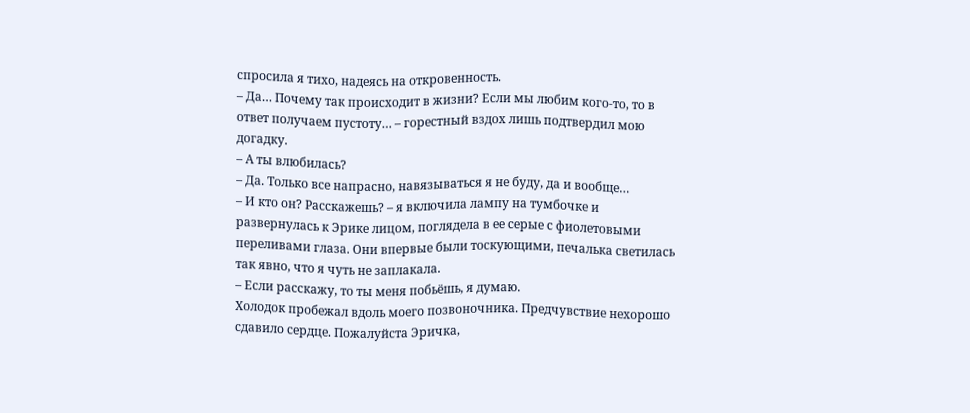спросила я тихо, надеясь на откровенность.
– Да… Почему так происходит в жизни? Если мы любим кого-то, то в ответ получаем пустоту… – горестный вздох лишь подтвердил мою догадку.
– А ты влюбилась?
– Да. Только все напрасно, навязываться я не буду, да и вообще…
– И кто он? Расскажешь? – я включила лампу на тумбочке и развернулась к Эрике лицом, поглядела в ее серые с фиолетовыми переливами глаза. Они впервые были тоскующими, печалька светилась так явно, что я чуть не заплакала.
– Если расскажу, то ты меня побьёшь, я думаю.
Холодок пробежал вдоль моего позвоночника. Предчувствие нехорошо сдавило сердце. Пожалуйста Эричка,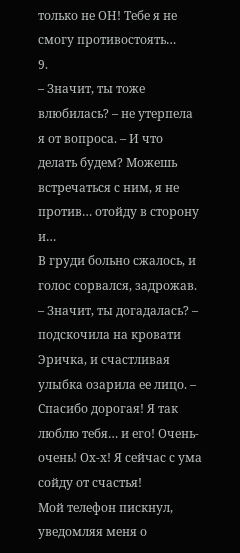только не ОН! Тебе я не смогу противостоять…
9.
– Значит, ты тоже влюбилась? – не утерпела я от вопроса. – И что делать будем? Можешь встречаться с ним, я не против… отойду в сторону и…
В груди больно сжалось, и голос сорвался, задрожав.
– Значит, ты догадалась? – подскочила на кровати Эричка, и счастливая улыбка озарила ее лицо. – Спасибо дорогая! Я так люблю тебя… и его! Очень-очень! Ох-х! Я сейчас с ума сойду от счастья!
Мой телефон пискнул, уведомляя меня о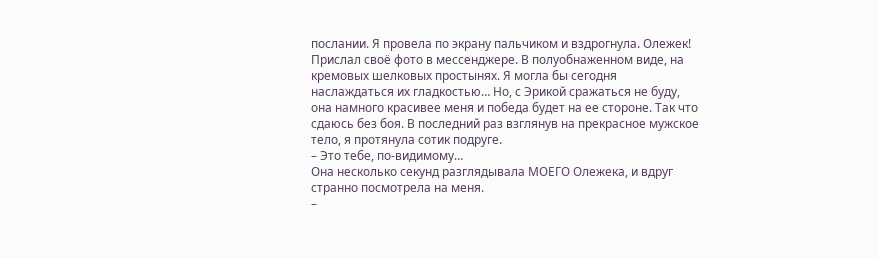послании. Я провела по экрану пальчиком и вздрогнула. Олежек! Прислал своё фото в мессенджере. В полуобнаженном виде, на кремовых шелковых простынях. Я могла бы сегодня наслаждаться их гладкостью… Но, с Эрикой сражаться не буду, она намного красивее меня и победа будет на ее стороне. Так что сдаюсь без боя. В последний раз взглянув на прекрасное мужское тело, я протянула сотик подруге.
– Это тебе, по-видимому…
Она несколько секунд разглядывала МОЕГО Олежека, и вдруг странно посмотрела на меня.
–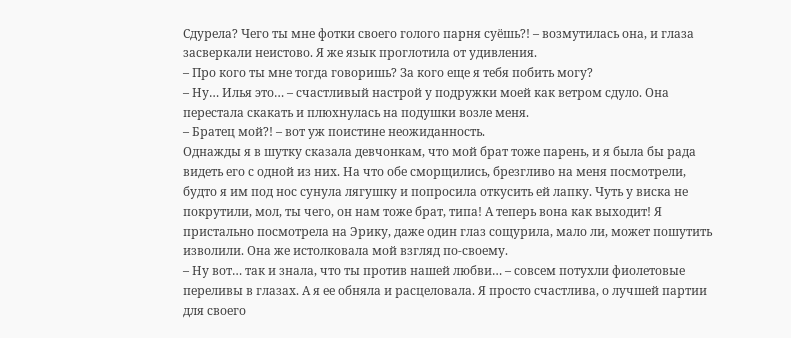Сдурела? Чего ты мне фотки своего голого парня суёшь?! – возмутилась она, и глаза засверкали неистово. Я же язык проглотила от удивления.
– Про кого ты мне тогда говоришь? За кого еще я тебя побить могу?
– Ну… Илья это… – счастливый настрой у подружки моей как ветром сдуло. Она перестала скакать и плюхнулась на подушки возле меня.
– Братец мой?! – вот уж поистине неожиданность.
Однажды я в шутку сказала девчонкам, что мой брат тоже парень, и я была бы рада видеть его с одной из них. На что обе сморщились, брезгливо на меня посмотрели, будто я им под нос сунула лягушку и попросила откусить ей лапку. Чуть у виска не покрутили, мол, ты чего, он нам тоже брат, типа! А теперь вона как выходит! Я пристально посмотрела на Эрику, даже один глаз сощурила, мало ли, может пошутить изволили. Она же истолковала мой взгляд по-своему.
– Ну вот… так и знала, что ты против нашей любви… – совсем потухли фиолетовые переливы в глазах. А я ее обняла и расцеловала. Я просто счастлива, о лучшей партии для своего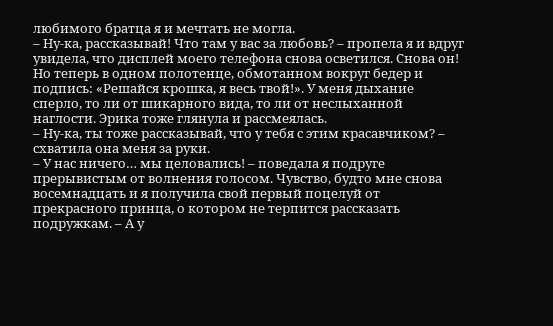любимого братца я и мечтать не могла.
– Ну-ка, рассказывай! Что там у вас за любовь? – пропела я и вдруг увидела, что дисплей моего телефона снова осветился. Снова он! Но теперь в одном полотенце, обмотанном вокруг бедер и подпись: «Решайся крошка, я весь твой!». У меня дыхание сперло, то ли от шикарного вида, то ли от неслыханной наглости. Эрика тоже глянула и рассмеялась.
– Ну-ка, ты тоже рассказывай, что у тебя с этим красавчиком? – схватила она меня за руки.
– У нас ничего… мы целовались! – поведала я подруге прерывистым от волнения голосом. Чувство, будто мне снова восемнадцать и я получила свой первый поцелуй от прекрасного принца, о котором не терпится рассказать подружкам. – А у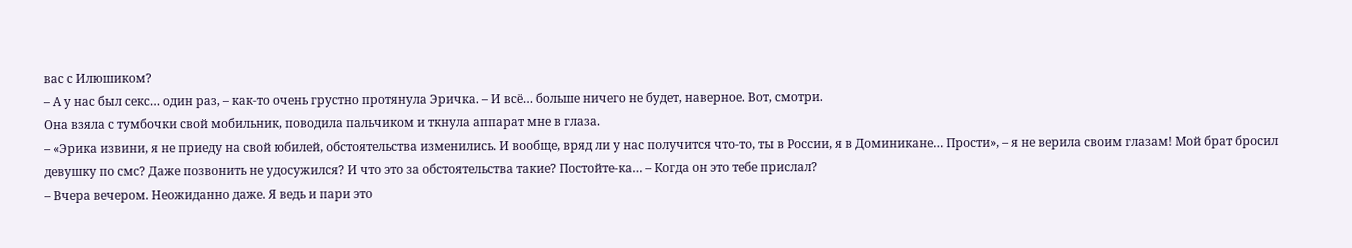вас с Илюшиком?
– А у нас был секс… один раз, – как-то очень грустно протянула Эричка. – И всё… больше ничего не будет, наверное. Вот, смотри.
Она взяла с тумбочки свой мобильник, поводила пальчиком и ткнула аппарат мне в глаза.
– «Эрика извини, я не приеду на свой юбилей, обстоятельства изменились. И вообще, вряд ли у нас получится что-то, ты в России, я в Доминикане… Прости», – я не верила своим глазам! Мой брат бросил девушку по смс? Даже позвонить не удосужился? И что это за обстоятельства такие? Постойте-ка… – Когда он это тебе прислал?
– Вчера вечером. Неожиданно даже. Я ведь и пари это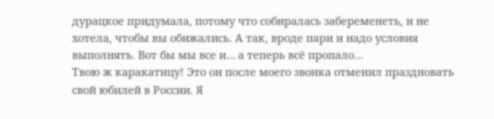дурацкое придумала, потому что собиралась забеременеть, и не хотела, чтобы вы обижались. А так, вроде пари и надо условия выполнять. Вот бы мы все и… а теперь всё пропало…
Твою ж каракатицу! Это он после моего звонка отменил праздновать свой юбилей в России. Я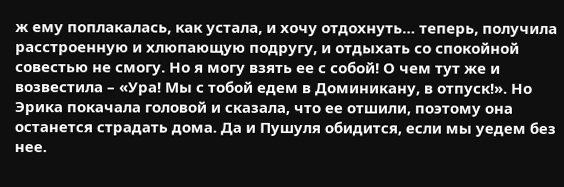ж ему поплакалась, как устала, и хочу отдохнуть… теперь, получила расстроенную и хлюпающую подругу, и отдыхать со спокойной совестью не смогу. Но я могу взять ее с собой! О чем тут же и возвестила – «Ура! Мы с тобой едем в Доминикану, в отпуск!». Но Эрика покачала головой и сказала, что ее отшили, поэтому она останется страдать дома. Да и Пушуля обидится, если мы уедем без нее.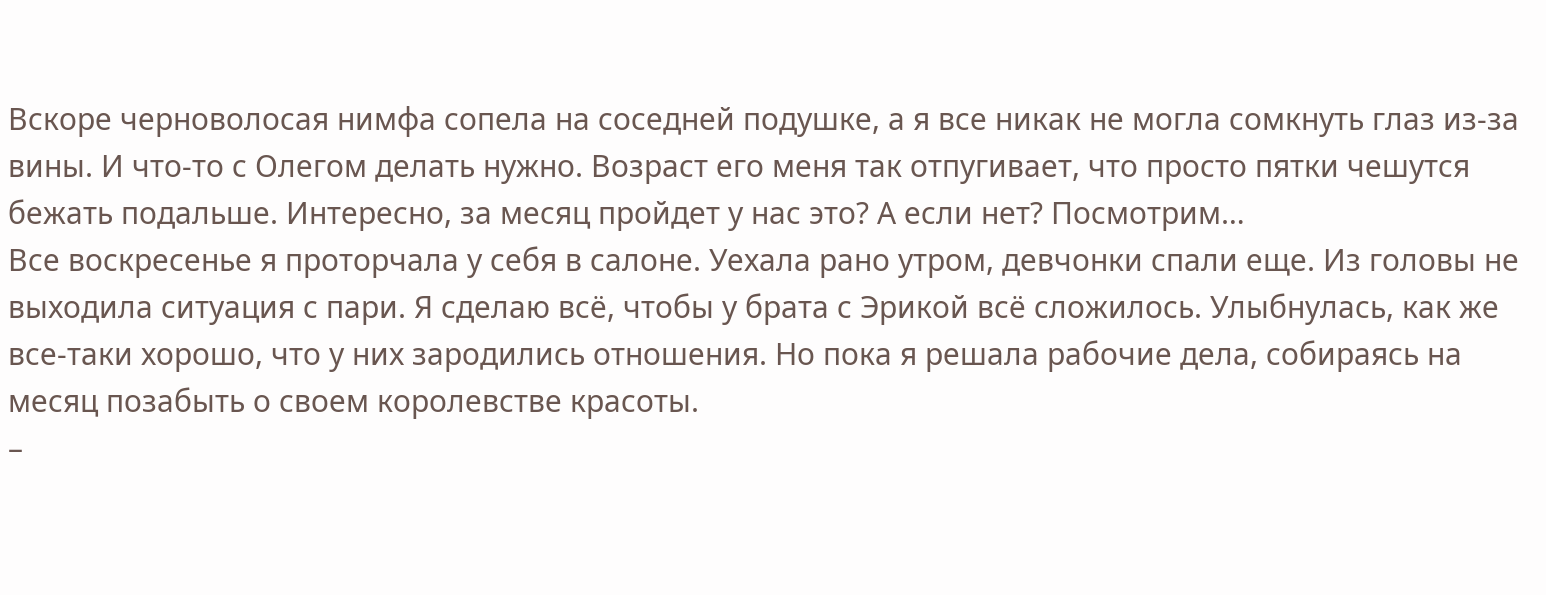Вскоре черноволосая нимфа сопела на соседней подушке, а я все никак не могла сомкнуть глаз из-за вины. И что-то с Олегом делать нужно. Возраст его меня так отпугивает, что просто пятки чешутся бежать подальше. Интересно, за месяц пройдет у нас это? А если нет? Посмотрим…
Все воскресенье я проторчала у себя в салоне. Уехала рано утром, девчонки спали еще. Из головы не выходила ситуация с пари. Я сделаю всё, чтобы у брата с Эрикой всё сложилось. Улыбнулась, как же все-таки хорошо, что у них зародились отношения. Но пока я решала рабочие дела, собираясь на месяц позабыть о своем королевстве красоты.
–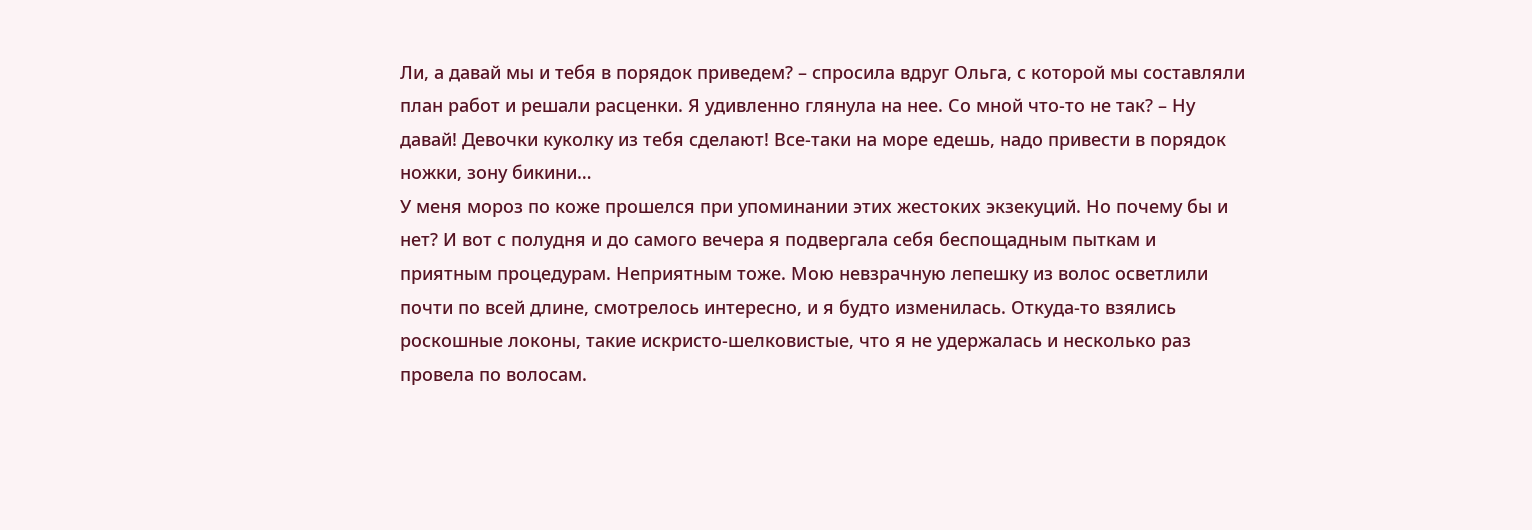Ли, а давай мы и тебя в порядок приведем? – спросила вдруг Ольга, с которой мы составляли план работ и решали расценки. Я удивленно глянула на нее. Со мной что-то не так? – Ну давай! Девочки куколку из тебя сделают! Все-таки на море едешь, надо привести в порядок ножки, зону бикини…
У меня мороз по коже прошелся при упоминании этих жестоких экзекуций. Но почему бы и нет? И вот с полудня и до самого вечера я подвергала себя беспощадным пыткам и приятным процедурам. Неприятным тоже. Мою невзрачную лепешку из волос осветлили почти по всей длине, смотрелось интересно, и я будто изменилась. Откуда-то взялись роскошные локоны, такие искристо-шелковистые, что я не удержалась и несколько раз провела по волосам.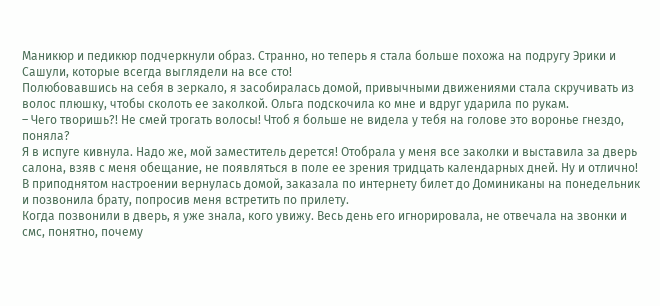Маникюр и педикюр подчеркнули образ. Странно, но теперь я стала больше похожа на подругу Эрики и Сашули, которые всегда выглядели на все сто!
Полюбовавшись на себя в зеркало, я засобиралась домой, привычными движениями стала скручивать из волос плюшку, чтобы сколоть ее заколкой. Ольга подскочила ко мне и вдруг ударила по рукам.
– Чего творишь?! Не смей трогать волосы! Чтоб я больше не видела у тебя на голове это воронье гнездо, поняла?
Я в испуге кивнула. Надо же, мой заместитель дерется! Отобрала у меня все заколки и выставила за дверь салона, взяв с меня обещание, не появляться в поле ее зрения тридцать календарных дней. Ну и отлично! В приподнятом настроении вернулась домой, заказала по интернету билет до Доминиканы на понедельник и позвонила брату, попросив меня встретить по прилету.
Когда позвонили в дверь, я уже знала, кого увижу. Весь день его игнорировала, не отвечала на звонки и смс, понятно, почему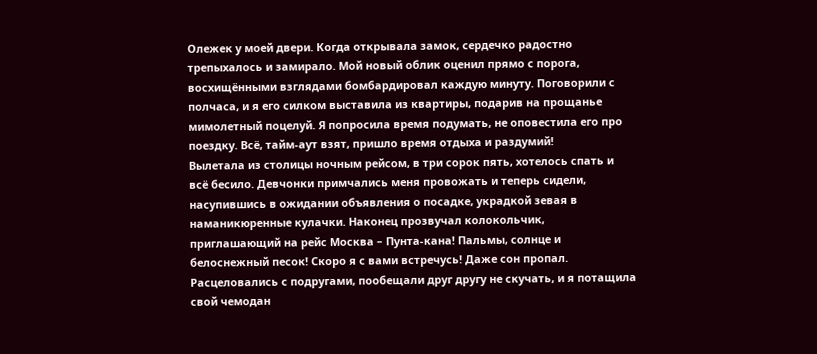Олежек у моей двери. Когда открывала замок, сердечко радостно трепыхалось и замирало. Мой новый облик оценил прямо с порога, восхищёнными взглядами бомбардировал каждую минуту. Поговорили с полчаса, и я его силком выставила из квартиры, подарив на прощанье мимолетный поцелуй. Я попросила время подумать, не оповестила его про поездку. Всё, тайм-аут взят, пришло время отдыха и раздумий!
Вылетала из столицы ночным рейсом, в три сорок пять, хотелось спать и всё бесило. Девчонки примчались меня провожать и теперь сидели, насупившись в ожидании объявления о посадке, украдкой зевая в наманикюренные кулачки. Наконец прозвучал колокольчик, приглашающий на рейс Москва – Пунта-кана! Пальмы, солнце и белоснежный песок! Скоро я с вами встречусь! Даже сон пропал. Расцеловались с подругами, пообещали друг другу не скучать, и я потащила свой чемодан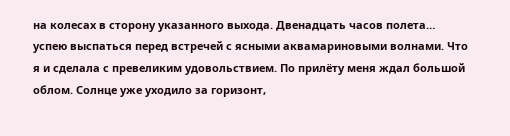на колесах в сторону указанного выхода. Двенадцать часов полета… успею выспаться перед встречей с ясными аквамариновыми волнами. Что я и сделала с превеликим удовольствием. По прилёту меня ждал большой облом. Солнце уже уходило за горизонт,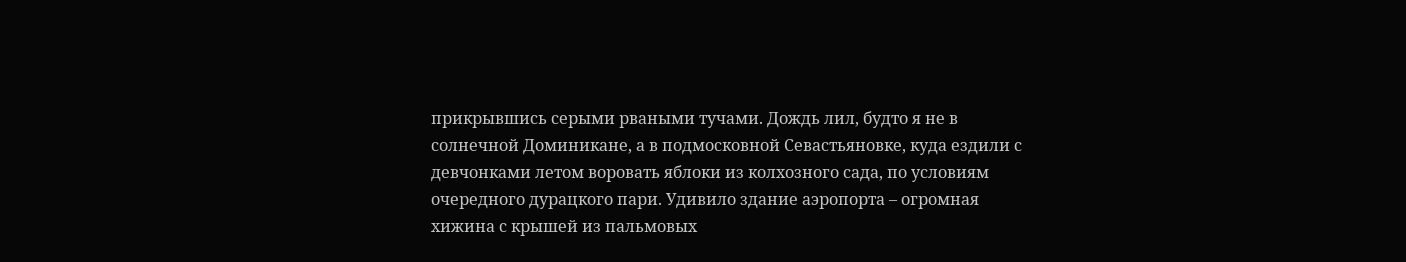прикрывшись серыми рваными тучами. Дождь лил, будто я не в солнечной Доминикане, а в подмосковной Севастьяновке, куда ездили с девчонками летом воровать яблоки из колхозного сада, по условиям очередного дурацкого пари. Удивило здание аэропорта – огромная хижина с крышей из пальмовых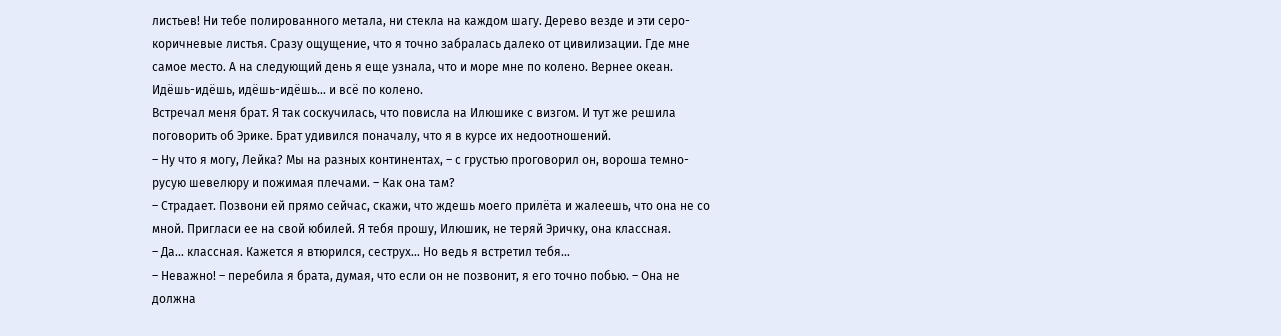листьев! Ни тебе полированного метала, ни стекла на каждом шагу. Дерево везде и эти серо-коричневые листья. Сразу ощущение, что я точно забралась далеко от цивилизации. Где мне самое место. А на следующий день я еще узнала, что и море мне по колено. Вернее океан. Идёшь-идёшь, идёшь-идёшь… и всё по колено.
Встречал меня брат. Я так соскучилась, что повисла на Илюшике с визгом. И тут же решила поговорить об Эрике. Брат удивился поначалу, что я в курсе их недоотношений.
– Ну что я могу, Лейка? Мы на разных континентах, – с грустью проговорил он, вороша темно-русую шевелюру и пожимая плечами. – Как она там?
– Страдает. Позвони ей прямо сейчас, скажи, что ждешь моего прилёта и жалеешь, что она не со мной. Пригласи ее на свой юбилей. Я тебя прошу, Илюшик, не теряй Эричку, она классная.
– Да… классная. Кажется я втюрился, сеструх… Но ведь я встретил тебя…
– Неважно! – перебила я брата, думая, что если он не позвонит, я его точно побью. – Она не должна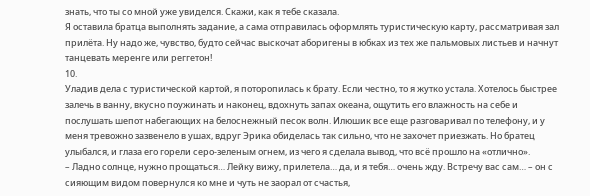знать, что ты со мной уже увиделся. Скажи, как я тебе сказала.
Я оставила братца выполнять задание, а сама отправилась оформлять туристическую карту, рассматривая зал прилёта. Ну надо же, чувство, будто сейчас выскочат аборигены в юбках из тех же пальмовых листьев и начнут танцевать меренге или реггетон!
10.
Уладив дела с туристической картой, я поторопилась к брату. Если честно, то я жутко устала. Хотелось быстрее залечь в ванну, вкусно поужинать и наконец, вдохнуть запах океана, ощутить его влажность на себе и послушать шепот набегающих на белоснежный песок волн. Илюшик все еще разговаривал по телефону, и у меня тревожно зазвенело в ушах, вдруг Эрика обиделась так сильно, что не захочет приезжать. Но братец улыбался, и глаза его горели серо-зеленым огнем, из чего я сделала вывод, что всё прошло на «отлично».
– Ладно солнце, нужно прощаться… Лейку вижу, прилетела… да, и я тебя… очень жду. Встречу вас сам… – он с сияющим видом повернулся ко мне и чуть не заорал от счастья,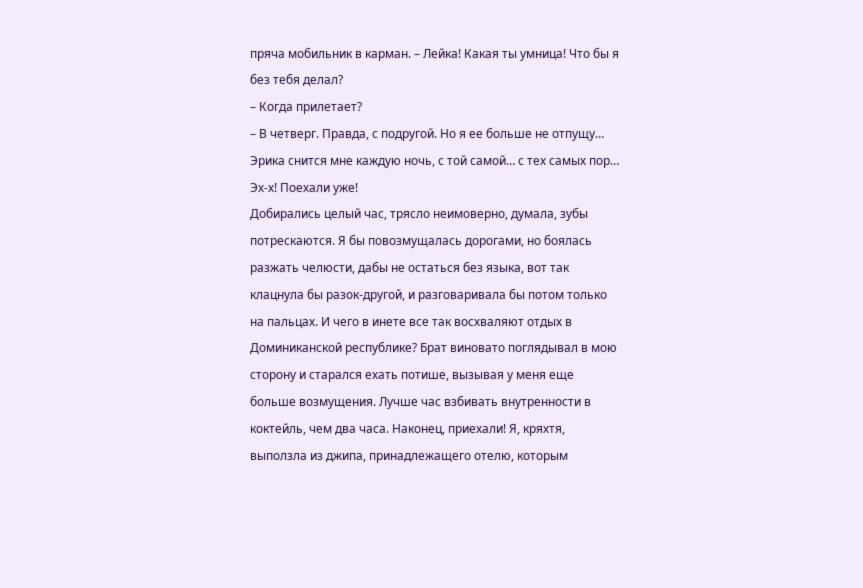пряча мобильник в карман. – Лейка! Какая ты умница! Что бы я без тебя делал?
– Когда прилетает?
– В четверг. Правда, с подругой. Но я ее больше не отпущу… Эрика снится мне каждую ночь, с той самой… с тех самых пор… Эх-х! Поехали уже!
Добирались целый час, трясло неимоверно, думала, зубы потрескаются. Я бы повозмущалась дорогами, но боялась разжать челюсти, дабы не остаться без языка, вот так клацнула бы разок-другой, и разговаривала бы потом только на пальцах. И чего в инете все так восхваляют отдых в Доминиканской республике? Брат виновато поглядывал в мою сторону и старался ехать потише, вызывая у меня еще больше возмущения. Лучше час взбивать внутренности в коктейль, чем два часа. Наконец, приехали! Я, кряхтя, выползла из джипа, принадлежащего отелю, которым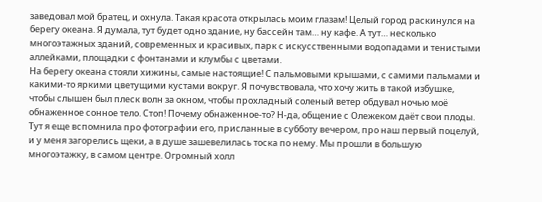заведовал мой братец, и охнула. Такая красота открылась моим глазам! Целый город раскинулся на берегу океана. Я думала, тут будет одно здание, ну бассейн там… ну кафе. А тут… несколько многоэтажных зданий, современных и красивых, парк с искусственными водопадами и тенистыми аллейками, площадки с фонтанами и клумбы с цветами.
На берегу океана стояли хижины, самые настоящие! С пальмовыми крышами, с самими пальмами и какими-то яркими цветущими кустами вокруг. Я почувствовала, что хочу жить в такой избушке, чтобы слышен был плеск волн за окном, чтобы прохладный соленый ветер обдувал ночью моё обнаженное сонное тело. Стоп! Почему обнаженное-то? Н-да, общение с Олежеком даёт свои плоды. Тут я еще вспомнила про фотографии его, присланные в субботу вечером, про наш первый поцелуй, и у меня загорелись щеки, а в душе зашевелилась тоска по нему. Мы прошли в большую многоэтажку, в самом центре. Огромный холл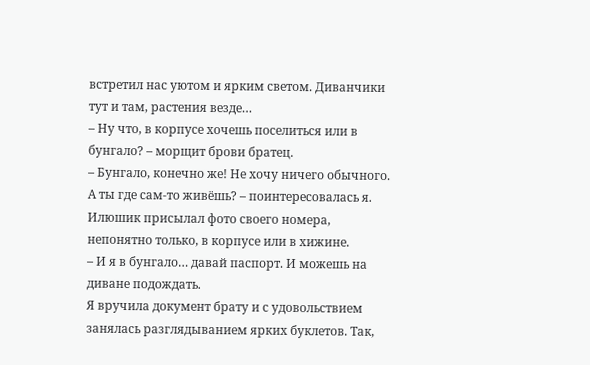встретил нас уютом и ярким светом. Диванчики тут и там, растения везде…
– Ну что, в корпусе хочешь поселиться или в бунгало? – морщит брови братец.
– Бунгало, конечно же! Не хочу ничего обычного. А ты где сам-то живёшь? – поинтересовалась я. Илюшик присылал фото своего номера, непонятно только, в корпусе или в хижине.
– И я в бунгало… давай паспорт. И можешь на диване подождать.
Я вручила документ брату и с удовольствием занялась разглядыванием ярких буклетов. Так,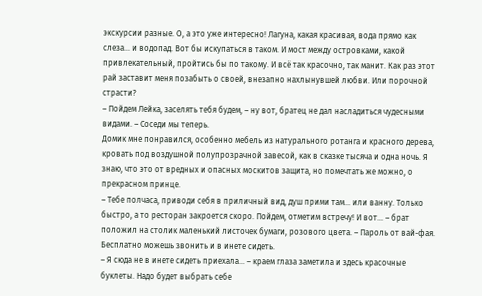экскурсии разные. О, а это уже интересно! Лагуна, какая красивая, вода прямо как слеза… и водопад. Вот бы искупаться в таком. И мост между островками, какой привлекательный, пройтись бы по такому. И всё так красочно, так манит. Как раз этот рай заставит меня позабыть о своей, внезапно нахлынувшей любви. Или порочной страсти?
– Пойдем Лейка, заселять тебя будем, – ну вот, братец не дал насладиться чудесными видами. – Соседи мы теперь.
Домик мне понравился, особенно мебель из натурального ротанга и красного дерева, кровать под воздушной полупрозрачной завесой, как в сказке тысяча и одна ночь. Я знаю, что это от вредных и опасных москитов защита, но помечтать же можно, о прекрасном принце.
– Тебе полчаса, приводи себя в приличный вид, душ прими там… или ванну. Только быстро, а то ресторан закроется скоро. Пойдем, отметим встречу! И вот… – брат положил на столик маленький листочек бумаги, розового цвета. – Пароль от вай-фая. Бесплатно можешь звонить и в инете сидеть.
– Я сюда не в инете сидеть приехала… – краем глаза заметила и здесь красочные буклеты. Надо будет выбрать себе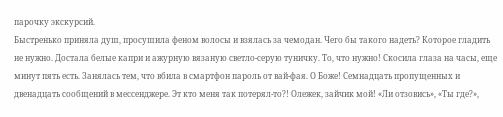парочку экскурсий.
Быстренько приняла душ, просушила феном волосы и взялась за чемодан. Чего бы такого надеть? Которое гладить не нужно. Достала белые капри и ажурную вязаную светло-серую туничку. То, что нужно! Скосила глаза на часы, еще минут пять есть. Занялась тем, что вбила в смартфон пароль от вай-фая. О Боже! Семнадцать пропущенных и двенадцать сообщений в мессенджере. Эт кто меня так потерял-то?! Олежек, зайчик мой! «Ли отзовись», «Ты где?»,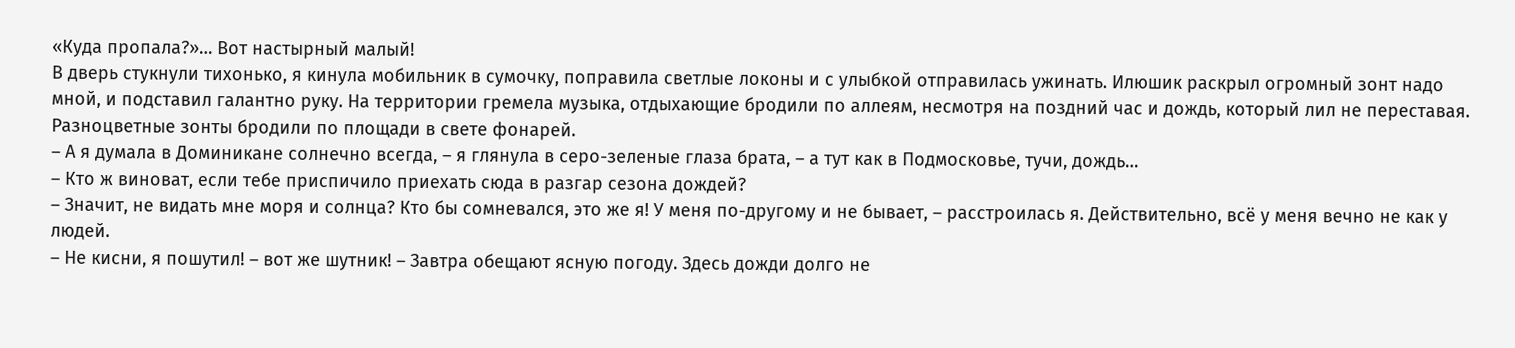«Куда пропала?»… Вот настырный малый!
В дверь стукнули тихонько, я кинула мобильник в сумочку, поправила светлые локоны и с улыбкой отправилась ужинать. Илюшик раскрыл огромный зонт надо мной, и подставил галантно руку. На территории гремела музыка, отдыхающие бродили по аллеям, несмотря на поздний час и дождь, который лил не переставая. Разноцветные зонты бродили по площади в свете фонарей.
– А я думала в Доминикане солнечно всегда, – я глянула в серо-зеленые глаза брата, – а тут как в Подмосковье, тучи, дождь…
– Кто ж виноват, если тебе приспичило приехать сюда в разгар сезона дождей?
– Значит, не видать мне моря и солнца? Кто бы сомневался, это же я! У меня по-другому и не бывает, – расстроилась я. Действительно, всё у меня вечно не как у людей.
– Не кисни, я пошутил! – вот же шутник! – Завтра обещают ясную погоду. Здесь дожди долго не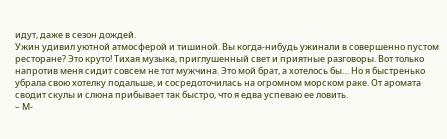идут, даже в сезон дождей.
Ужин удивил уютной атмосферой и тишиной. Вы когда-нибудь ужинали в совершенно пустом ресторане? Это круто! Тихая музыка, приглушенный свет и приятные разговоры. Вот только напротив меня сидит совсем не тот мужчина. Это мой брат, а хотелось бы… Но я быстренько убрала свою хотелку подальше, и сосредоточилась на огромном морском раке. От аромата сводит скулы и слюна прибывает так быстро, что я едва успеваю ее ловить.
– М-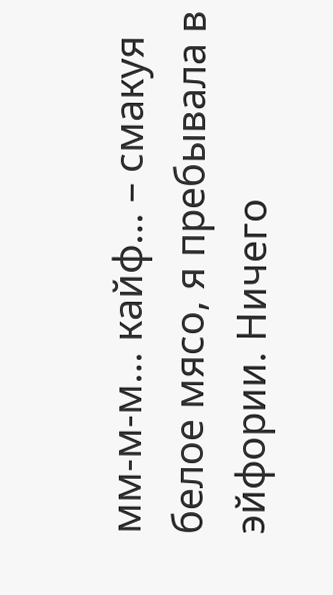мм-м-м… кайф… – смакуя белое мясо, я пребывала в эйфории. Ничего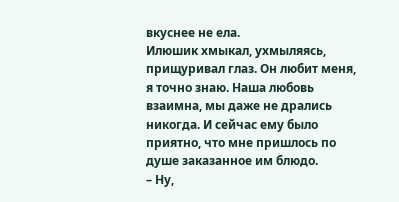вкуснее не ела.
Илюшик хмыкал, ухмыляясь, прищуривал глаз. Он любит меня, я точно знаю. Наша любовь взаимна, мы даже не дрались никогда. И сейчас ему было приятно, что мне пришлось по душе заказанное им блюдо.
– Ну,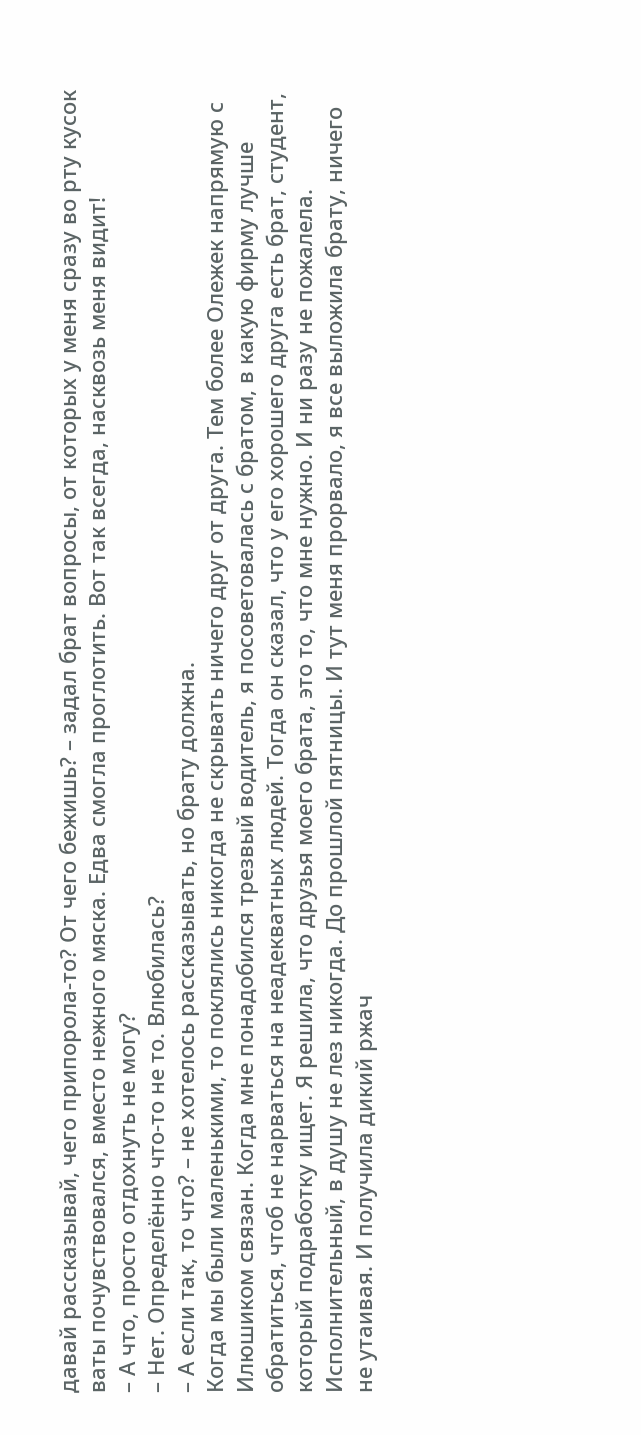давай рассказывай, чего припорола-то? От чего бежишь? – задал брат вопросы, от которых у меня сразу во рту кусок ваты почувствовался, вместо нежного мяска. Едва смогла проглотить. Вот так всегда, насквозь меня видит!
– А что, просто отдохнуть не могу?
– Нет. Определённо что-то не то. Влюбилась?
– А если так, то что? – не хотелось рассказывать, но брату должна.
Когда мы были маленькими, то поклялись никогда не скрывать ничего друг от друга. Тем более Олежек напрямую с Илюшиком связан. Когда мне понадобился трезвый водитель, я посоветовалась с братом, в какую фирму лучше обратиться, чтоб не нарваться на неадекватных людей. Тогда он сказал, что у его хорошего друга есть брат, студент, который подработку ищет. Я решила, что друзья моего брата, это то, что мне нужно. И ни разу не пожалела. Исполнительный, в душу не лез никогда. До прошлой пятницы. И тут меня прорвало, я все выложила брату, ничего не утаивая. И получила дикий ржач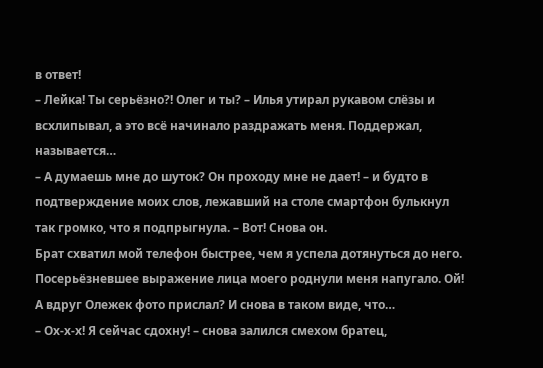в ответ!
– Лейка! Ты серьёзно?! Олег и ты? – Илья утирал рукавом слёзы и всхлипывал, а это всё начинало раздражать меня. Поддержал, называется…
– А думаешь мне до шуток? Он проходу мне не дает! – и будто в подтверждение моих слов, лежавший на столе смартфон булькнул так громко, что я подпрыгнула. – Вот! Снова он.
Брат схватил мой телефон быстрее, чем я успела дотянуться до него. Посерьёзневшее выражение лица моего роднули меня напугало. Ой! А вдруг Олежек фото прислал? И снова в таком виде, что…
– Ох-х-х! Я сейчас сдохну! – снова залился смехом братец,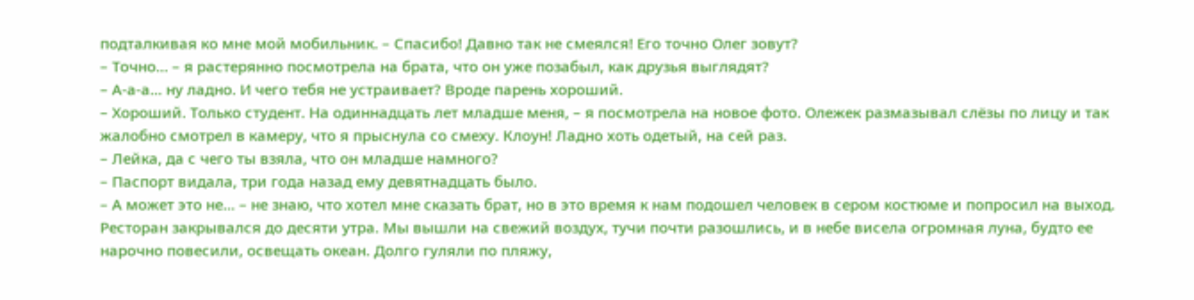подталкивая ко мне мой мобильник. – Спасибо! Давно так не смеялся! Его точно Олег зовут?
– Точно… – я растерянно посмотрела на брата, что он уже позабыл, как друзья выглядят?
– А-а-а… ну ладно. И чего тебя не устраивает? Вроде парень хороший.
– Хороший. Только студент. На одиннадцать лет младше меня, – я посмотрела на новое фото. Олежек размазывал слёзы по лицу и так жалобно смотрел в камеру, что я прыснула со смеху. Клоун! Ладно хоть одетый, на сей раз.
– Лейка, да с чего ты взяла, что он младше намного?
– Паспорт видала, три года назад ему девятнадцать было.
– А может это не… – не знаю, что хотел мне сказать брат, но в это время к нам подошел человек в сером костюме и попросил на выход.
Ресторан закрывался до десяти утра. Мы вышли на свежий воздух, тучи почти разошлись, и в небе висела огромная луна, будто ее нарочно повесили, освещать океан. Долго гуляли по пляжу,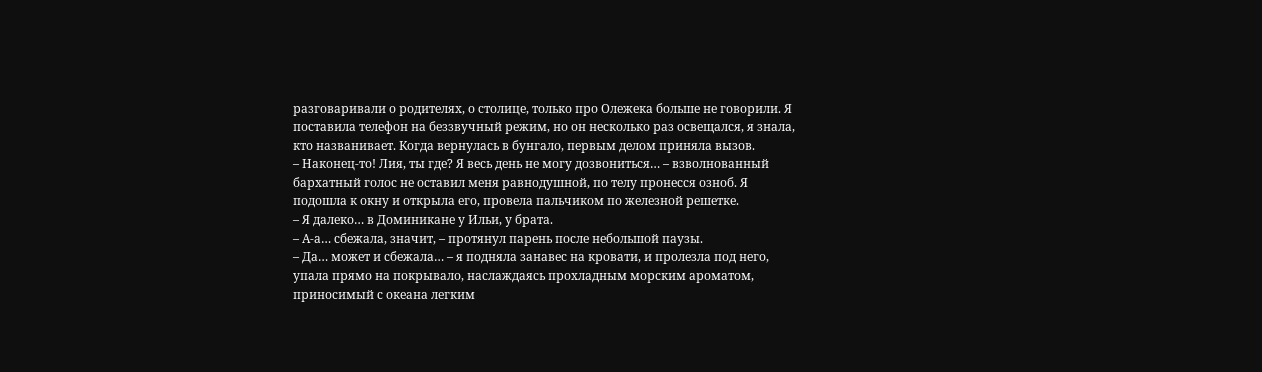разговаривали о родителях, о столице, только про Олежека больше не говорили. Я поставила телефон на беззвучный режим, но он несколько раз освещался, я знала, кто названивает. Когда вернулась в бунгало, первым делом приняла вызов.
– Наконец-то! Лия, ты где? Я весь день не могу дозвониться… – взволнованный бархатный голос не оставил меня равнодушной, по телу пронесся озноб. Я подошла к окну и открыла его, провела пальчиком по железной решетке.
– Я далеко… в Доминикане у Ильи, у брата.
– А-а… сбежала, значит, – протянул парень после небольшой паузы.
– Да… может и сбежала… – я подняла занавес на кровати, и пролезла под него, упала прямо на покрывало, наслаждаясь прохладным морским ароматом, приносимый с океана легким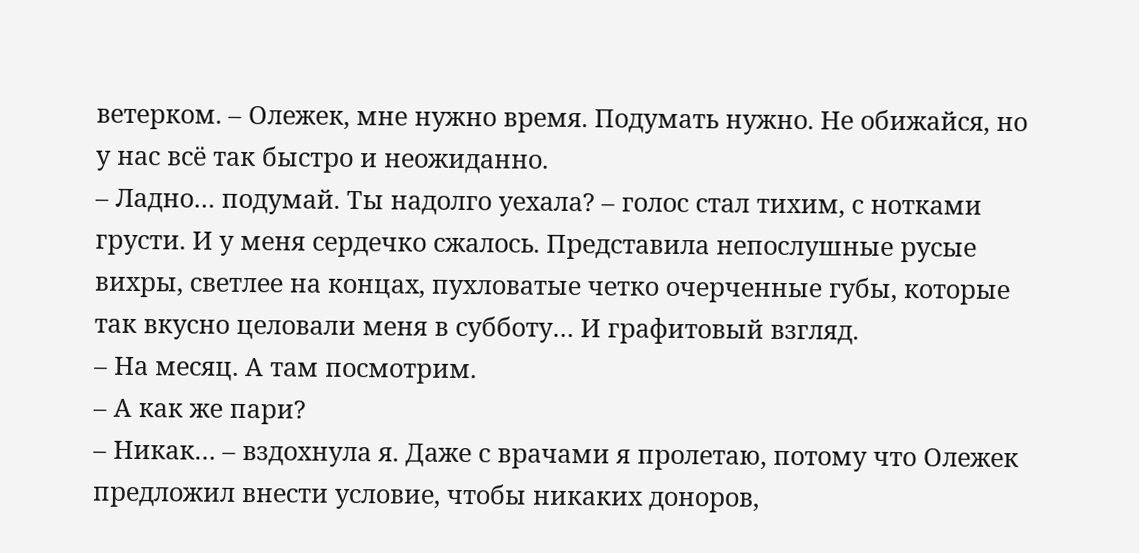ветерком. – Олежек, мне нужно время. Подумать нужно. Не обижайся, но у нас всё так быстро и неожиданно.
– Ладно… подумай. Ты надолго уехала? – голос стал тихим, с нотками грусти. И у меня сердечко сжалось. Представила непослушные русые вихры, светлее на концах, пухловатые четко очерченные губы, которые так вкусно целовали меня в субботу… И графитовый взгляд.
– На месяц. А там посмотрим.
– А как же пари?
– Никак… – вздохнула я. Даже с врачами я пролетаю, потому что Олежек предложил внести условие, чтобы никаких доноров,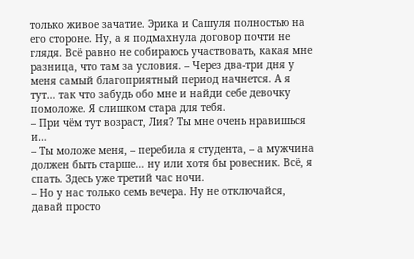только живое зачатие. Эрика и Сашуля полностью на его стороне. Ну, а я подмахнула договор почти не глядя. Всё равно не собираюсь участвовать, какая мне разница, что там за условия. – Через два-три дня у меня самый благоприятный период начнется. А я тут… так что забудь обо мне и найди себе девочку помоложе. Я слишком стара для тебя.
– При чём тут возраст, Лия? Ты мне очень нравишься и…
– Ты моложе меня, – перебила я студента, – а мужчина должен быть старше… ну или хотя бы ровесник. Всё, я спать. Здесь уже третий час ночи.
– Но у нас только семь вечера. Ну не отключайся, давай просто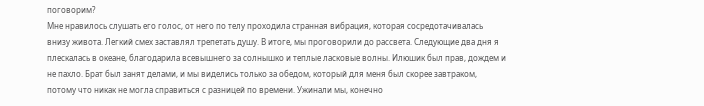поговорим?
Мне нравилось слушать его голос, от него по телу проходила странная вибрация, которая сосредотачивалась внизу живота. Легкий смех заставлял трепетать душу. В итоге, мы проговорили до рассвета. Следующие два дня я плескалась в океане, благодарила всевышнего за солнышко и теплые ласковые волны. Илюшик был прав, дождем и не пахло. Брат был занят делами, и мы виделись только за обедом, который для меня был скорее завтраком, потому что никак не могла справиться с разницей по времени. Ужинали мы, конечно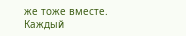же тоже вместе. Каждый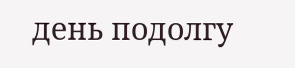день подолгу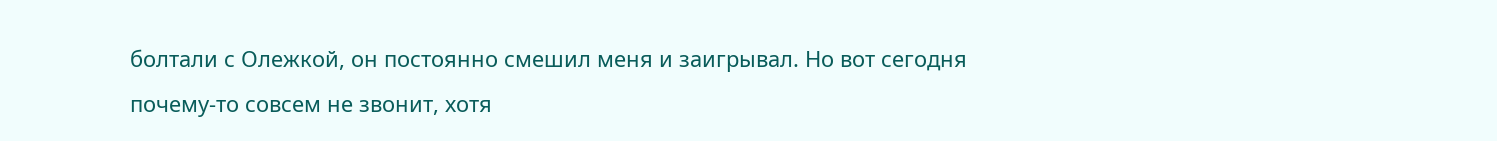болтали с Олежкой, он постоянно смешил меня и заигрывал. Но вот сегодня почему-то совсем не звонит, хотя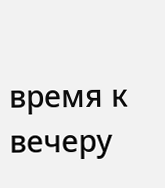время к вечеру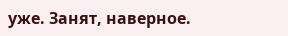уже. Занят, наверное.